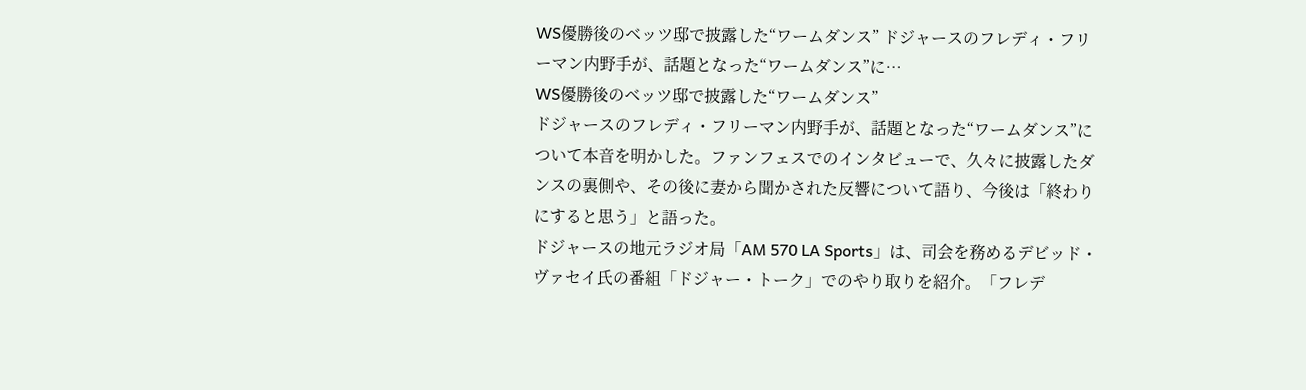WS優勝後のベッツ邸で披露した“ワームダンス” ドジャースのフレディ・フリーマン内野手が、話題となった“ワームダンス”に…
WS優勝後のベッツ邸で披露した“ワームダンス”
ドジャースのフレディ・フリーマン内野手が、話題となった“ワームダンス”について本音を明かした。ファンフェスでのインタビューで、久々に披露したダンスの裏側や、その後に妻から聞かされた反響について語り、今後は「終わりにすると思う」と語った。
ドジャースの地元ラジオ局「AM 570 LA Sports」は、司会を務めるデビッド・ヴァセイ氏の番組「ドジャー・トーク」でのやり取りを紹介。「フレデ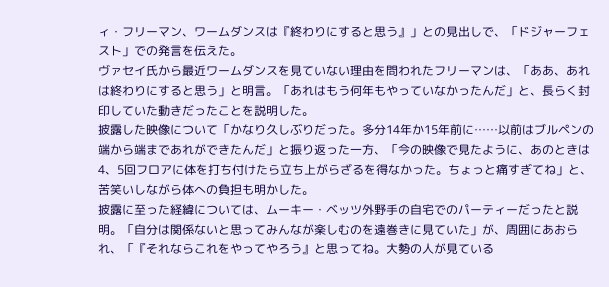ィ・フリーマン、ワームダンスは『終わりにすると思う』」との見出しで、「ドジャーフェスト」での発言を伝えた。
ヴァセイ氏から最近ワームダンスを見ていない理由を問われたフリーマンは、「ああ、あれは終わりにすると思う」と明言。「あれはもう何年もやっていなかったんだ」と、長らく封印していた動きだったことを説明した。
披露した映像について「かなり久しぶりだった。多分14年か15年前に……以前はブルペンの端から端まであれができたんだ」と振り返った一方、「今の映像で見たように、あのときは4、5回フロアに体を打ち付けたら立ち上がらざるを得なかった。ちょっと痛すぎてね」と、苦笑いしながら体への負担も明かした。
披露に至った経緯については、ムーキー・ベッツ外野手の自宅でのパーティーだったと説明。「自分は関係ないと思ってみんなが楽しむのを遠巻きに見ていた」が、周囲にあおられ、「『それならこれをやってやろう』と思ってね。大勢の人が見ている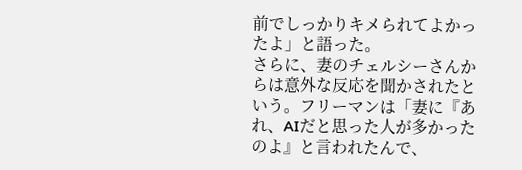前でしっかりキメられてよかったよ」と語った。
さらに、妻のチェルシーさんからは意外な反応を聞かされたという。フリーマンは「妻に『あれ、AIだと思った人が多かったのよ』と言われたんで、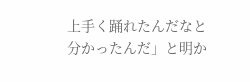上手く踊れたんだなと分かったんだ」と明か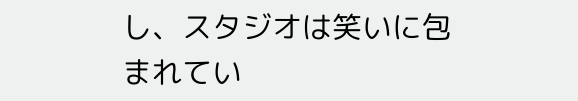し、スタジオは笑いに包まれてい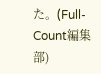た。(Full-Count編集部)